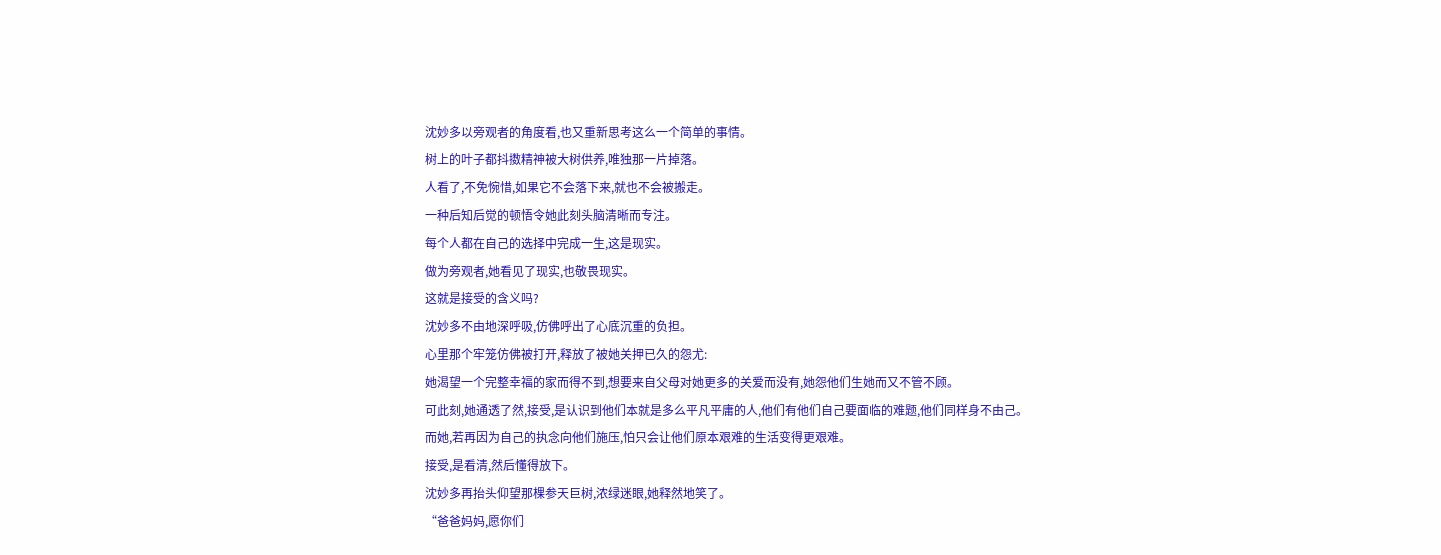沈妙多以旁观者的角度看,也又重新思考这么一个简单的事情。
树上的叶子都抖擞精神被大树供养,唯独那一片掉落。
人看了,不免惋惜,如果它不会落下来,就也不会被搬走。
一种后知后觉的顿悟令她此刻头脑清晰而专注。
每个人都在自己的选择中完成一生,这是现实。
做为旁观者,她看见了现实,也敬畏现实。
这就是接受的含义吗?
沈妙多不由地深呼吸,仿佛呼出了心底沉重的负担。
心里那个牢笼仿佛被打开,释放了被她关押已久的怨尤:
她渴望一个完整幸福的家而得不到,想要来自父母对她更多的关爱而没有,她怨他们生她而又不管不顾。
可此刻,她通透了然,接受,是认识到他们本就是多么平凡平庸的人,他们有他们自己要面临的难题,他们同样身不由己。
而她,若再因为自己的执念向他们施压,怕只会让他们原本艰难的生活变得更艰难。
接受,是看清,然后懂得放下。
沈妙多再抬头仰望那棵参天巨树,浓绿迷眼,她释然地笑了。
“爸爸妈妈,愿你们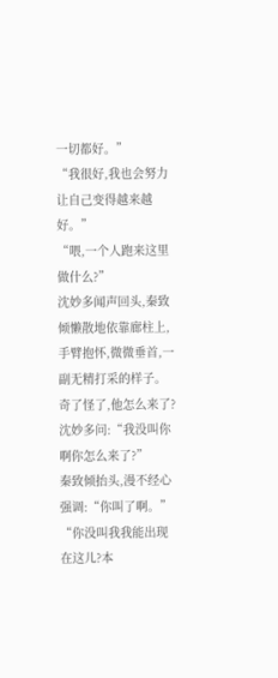一切都好。”
“我很好,我也会努力让自己变得越来越好。”
“喂,一个人跑来这里做什么?”
沈妙多闻声回头,秦致倾懒散地依靠廊柱上,手臂抱怀,微微垂首,一副无精打采的样子。
奇了怪了,他怎么来了?
沈妙多问:“我没叫你啊你怎么来了?”
秦致倾抬头,漫不经心强调:“你叫了啊。”
“你没叫我我能出现在这儿?本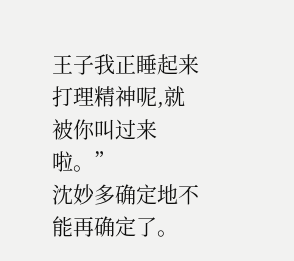王子我正睡起来打理精神呢,就被你叫过来啦。”
沈妙多确定地不能再确定了。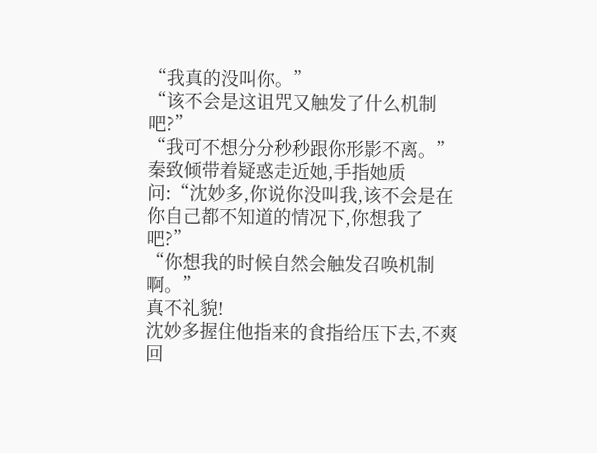“我真的没叫你。”
“该不会是这诅咒又触发了什么机制吧?”
“我可不想分分秒秒跟你形影不离。”
秦致倾带着疑惑走近她,手指她质问:“沈妙多,你说你没叫我,该不会是在你自己都不知道的情况下,你想我了吧?”
“你想我的时候自然会触发召唤机制啊。”
真不礼貌!
沈妙多握住他指来的食指给压下去,不爽回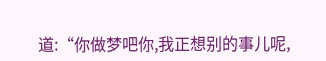道:“你做梦吧你,我正想别的事儿呢,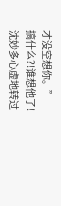才没空想你。”
搞什么?!谁想他了!
沈妙多心虚地转过